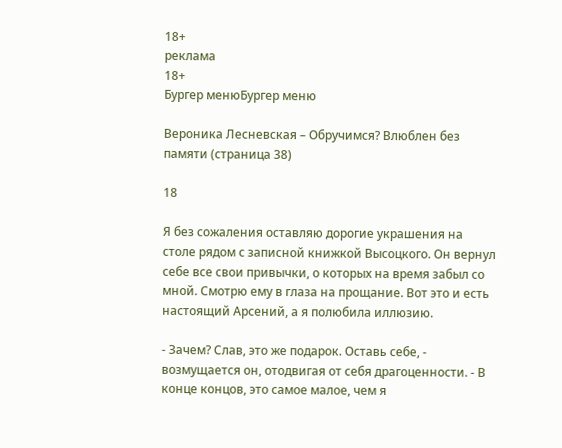18+
реклама
18+
Бургер менюБургер меню

Вероника Лесневская – Обручимся? Влюблен без памяти (страница 38)

18

Я без сожаления оставляю дорогие украшения на столе рядом с записной книжкой Высоцкого. Он вернул себе все свои привычки, о которых на время забыл со мной. Смотрю ему в глаза на прощание. Вот это и есть настоящий Арсений, а я полюбила иллюзию.

- Зачем? Слав, это же подарок. Оставь себе, - возмущается он, отодвигая от себя драгоценности. - В конце концов, это самое малое, чем я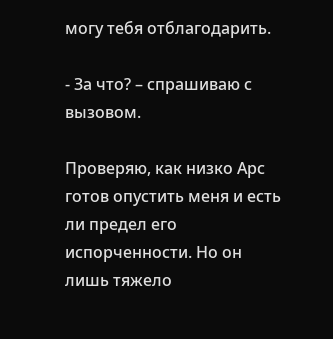могу тебя отблагодарить.

- За что? – спрашиваю с вызовом.

Проверяю, как низко Арс готов опустить меня и есть ли предел его испорченности. Но он лишь тяжело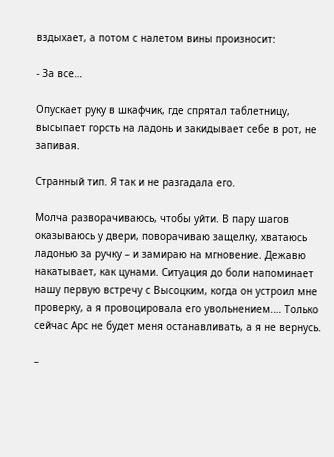вздыхает, а потом с налетом вины произносит:

- За все…

Опускает руку в шкафчик, где спрятал таблетницу, высыпает горсть на ладонь и закидывает себе в рот, не запивая.

Странный тип. Я так и не разгадала его.

Молча разворачиваюсь, чтобы уйти. В пару шагов оказываюсь у двери, поворачиваю защелку, хватаюсь ладонью за ручку – и замираю на мгновение. Дежавю накатывает, как цунами. Ситуация до боли напоминает нашу первую встречу с Высоцким, когда он устроил мне проверку, а я провоцировала его увольнением.… Только сейчас Арс не будет меня останавливать, а я не вернусь.

–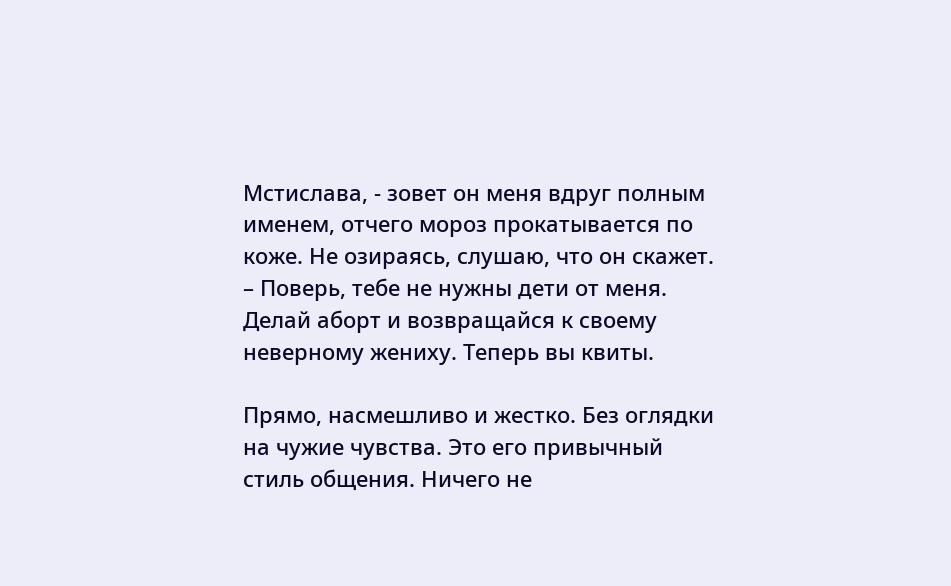Мстислава, - зовет он меня вдруг полным именем, отчего мороз прокатывается по коже. Не озираясь, слушаю, что он скажет. – Поверь, тебе не нужны дети от меня. Делай аборт и возвращайся к своему неверному жениху. Теперь вы квиты.

Прямо, насмешливо и жестко. Без оглядки на чужие чувства. Это его привычный стиль общения. Ничего не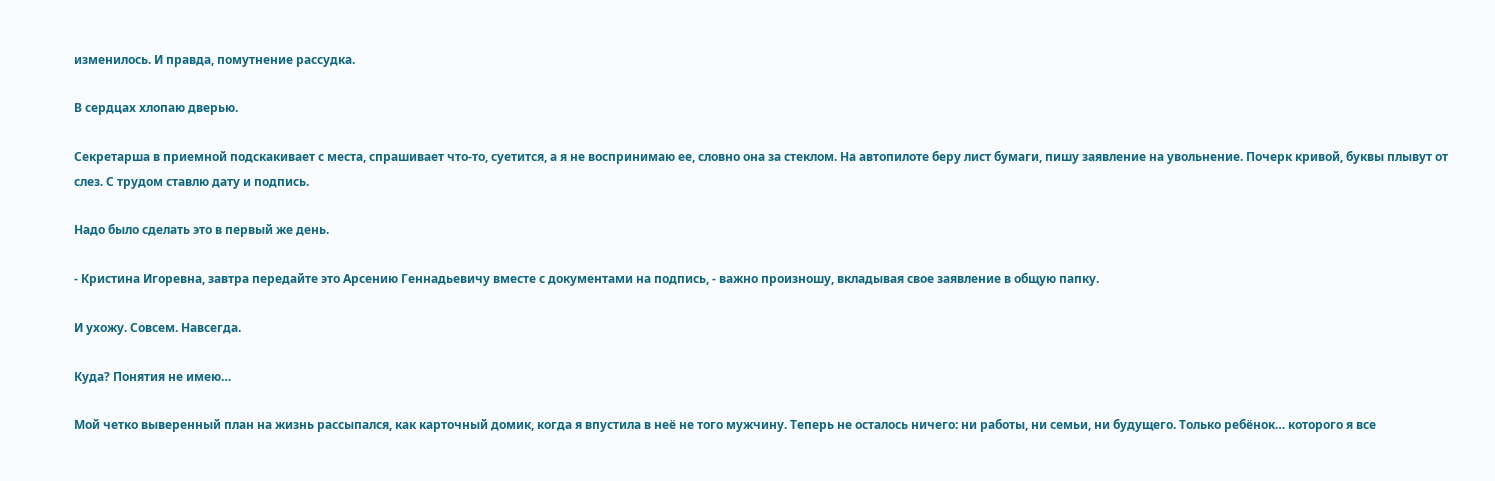изменилось. И правда, помутнение рассудка.

В сердцах хлопаю дверью.

Секретарша в приемной подскакивает с места, спрашивает что-то, суетится, а я не воспринимаю ее, словно она за стеклом. На автопилоте беру лист бумаги, пишу заявление на увольнение. Почерк кривой, буквы плывут от слез. С трудом ставлю дату и подпись.

Надо было сделать это в первый же день.

- Кристина Игоревна, завтра передайте это Арсению Геннадьевичу вместе с документами на подпись, - важно произношу, вкладывая свое заявление в общую папку.

И ухожу. Совсем. Навсегда.

Куда? Понятия не имею…

Мой четко выверенный план на жизнь рассыпался, как карточный домик, когда я впустила в неё не того мужчину. Теперь не осталось ничего: ни работы, ни семьи, ни будущего. Только ребёнок… которого я все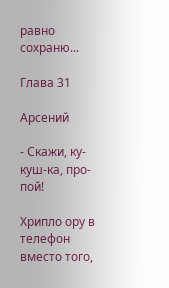равно сохраню...

Глава 31

Арсений

- Скажи, ку-куш-ка, про-пой!

Хрипло ору в телефон вместо того,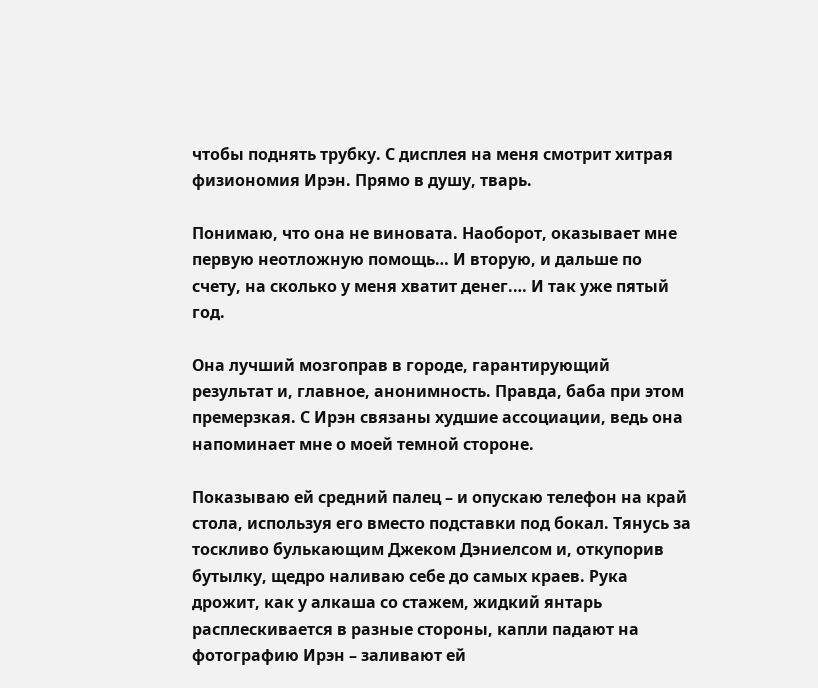чтобы поднять трубку. С дисплея на меня смотрит хитрая физиономия Ирэн. Прямо в душу, тварь.

Понимаю, что она не виновата. Наоборот, оказывает мне первую неотложную помощь… И вторую, и дальше по счету, на сколько у меня хватит денег.… И так уже пятый год.

Она лучший мозгоправ в городе, гарантирующий результат и, главное, анонимность. Правда, баба при этом премерзкая. С Ирэн связаны худшие ассоциации, ведь она напоминает мне о моей темной стороне.

Показываю ей средний палец – и опускаю телефон на край стола, используя его вместо подставки под бокал. Тянусь за тоскливо булькающим Джеком Дэниелсом и, откупорив бутылку, щедро наливаю себе до самых краев. Рука дрожит, как у алкаша со стажем, жидкий янтарь расплескивается в разные стороны, капли падают на фотографию Ирэн – заливают ей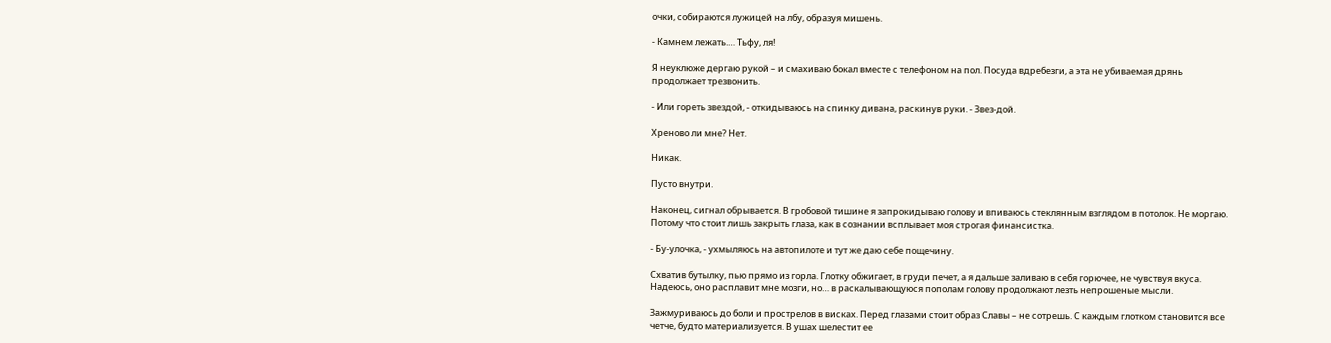очки, собираются лужицей на лбу, образуя мишень.

- Камнем лежать.… Тьфу, ля!

Я неуклюже дергаю рукой – и смахиваю бокал вместе с телефоном на пол. Посуда вдребезги, а эта не убиваемая дрянь продолжает трезвонить.

- Или гореть звездой, - откидываюсь на спинку дивана, раскинув руки. - Звез-дой.

Хреново ли мне? Нет.

Никак.

Пусто внутри.

Наконец, сигнал обрывается. В гробовой тишине я запрокидываю голову и впиваюсь стеклянным взглядом в потолок. Не моргаю. Потому что стоит лишь закрыть глаза, как в сознании всплывает моя строгая финансистка.

- Бу-улочка, - ухмыляюсь на автопилоте и тут же даю себе пощечину.

Схватив бутылку, пью прямо из горла. Глотку обжигает, в груди печет, а я дальше заливаю в себя горючее, не чувствуя вкуса. Надеюсь, оно расплавит мне мозги, но… в раскалывающуюся пополам голову продолжают лезть непрошеные мысли.

Зажмуриваюсь до боли и прострелов в висках. Перед глазами стоит образ Славы – не сотрешь. С каждым глотком становится все четче, будто материализуется. В ушах шелестит ее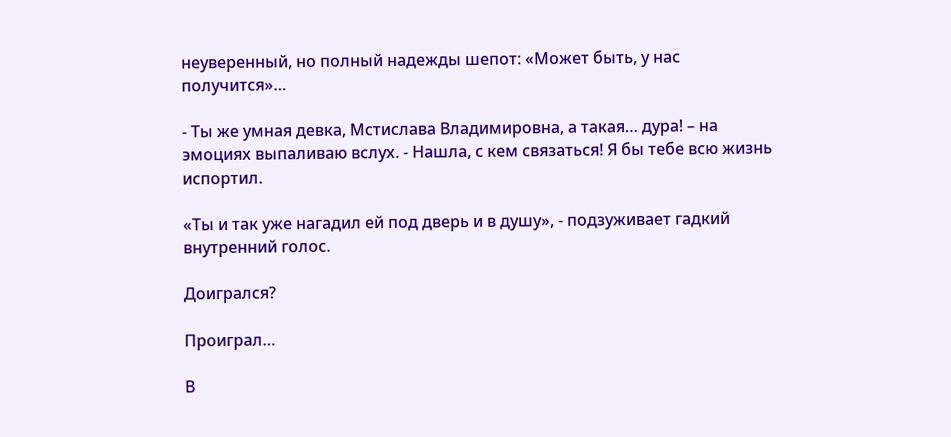неуверенный, но полный надежды шепот: «Может быть, у нас получится»…

- Ты же умная девка, Мстислава Владимировна, а такая… дура! – на эмоциях выпаливаю вслух. - Нашла, с кем связаться! Я бы тебе всю жизнь испортил.

«Ты и так уже нагадил ей под дверь и в душу», - подзуживает гадкий внутренний голос.

Доигрался?

Проиграл…

В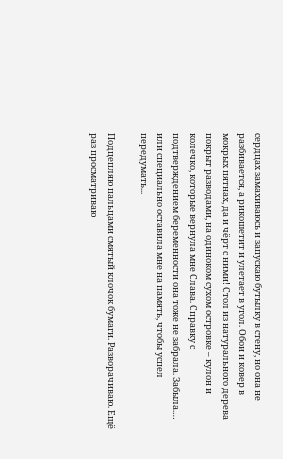сердцах замахиваюсь и запускаю бутылку в стену, но она не разбивается, а рикошетит и улетает в угол. Обои и ковер в мокрых пятнах, да и чёрт с ними! Стол из натурального дерева покрыт разводами, на одиноком сухом островке – кулон и колечко, которые вернула мне Слава. Справку с подтверждением беременности она тоже не забрала. Забыла.… или специально оставила мне на память, чтобы успел передумать...

Подцепляю пальцами смятый клочок бумаги. Разворачиваю. Ещё раз просматриваю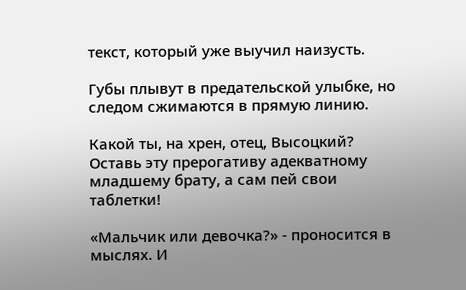текст, который уже выучил наизусть.

Губы плывут в предательской улыбке, но следом сжимаются в прямую линию.

Какой ты, на хрен, отец, Высоцкий? Оставь эту прерогативу адекватному младшему брату, а сам пей свои таблетки!

«Мальчик или девочка?» - проносится в мыслях. И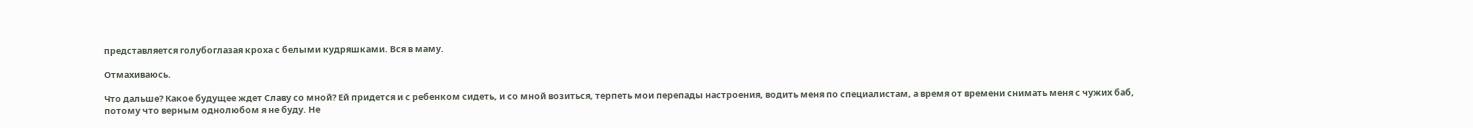представляется голубоглазая кроха с белыми кудряшками. Вся в маму.

Отмахиваюсь.

Что дальше? Какое будущее ждет Славу со мной? Ей придется и с ребенком сидеть, и со мной возиться, терпеть мои перепады настроения, водить меня по специалистам, а время от времени снимать меня с чужих баб, потому что верным однолюбом я не буду. Не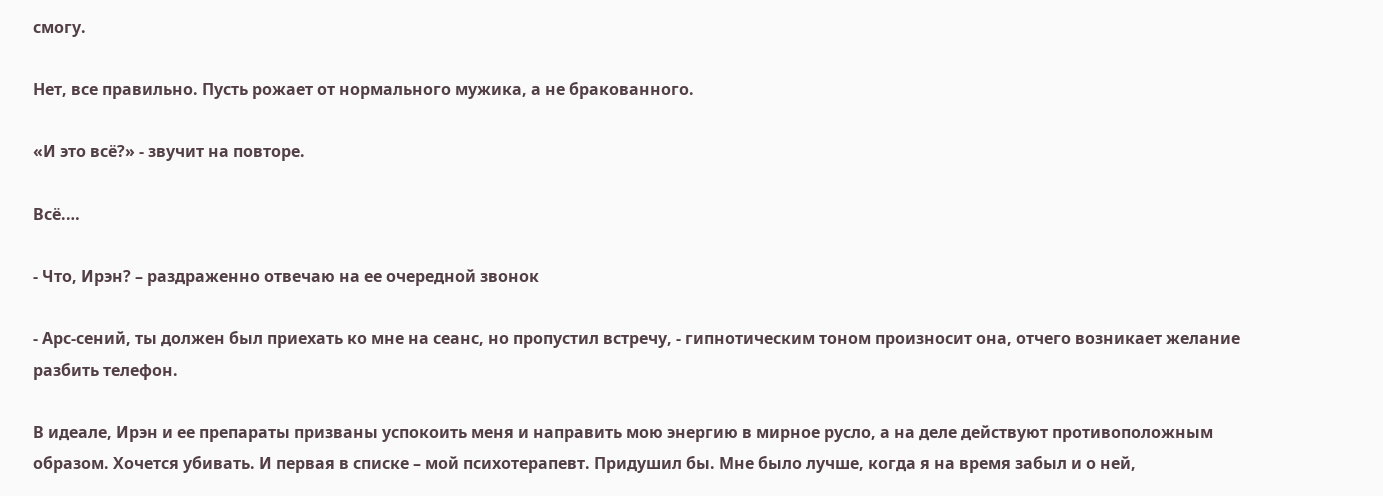смогу.

Нет, все правильно. Пусть рожает от нормального мужика, а не бракованного.

«И это всё?» - звучит на повторе.

Всё.…

- Что, Ирэн? – раздраженно отвечаю на ее очередной звонок

- Арс-сений, ты должен был приехать ко мне на сеанс, но пропустил встречу, - гипнотическим тоном произносит она, отчего возникает желание разбить телефон.

В идеале, Ирэн и ее препараты призваны успокоить меня и направить мою энергию в мирное русло, а на деле действуют противоположным образом. Хочется убивать. И первая в списке – мой психотерапевт. Придушил бы. Мне было лучше, когда я на время забыл и о ней,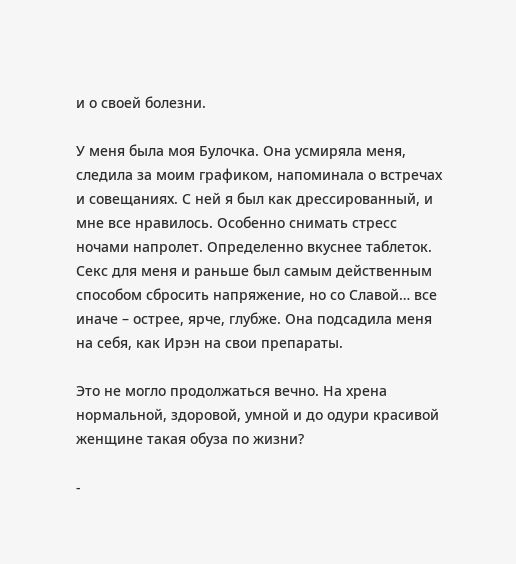и о своей болезни.

У меня была моя Булочка. Она усмиряла меня, следила за моим графиком, напоминала о встречах и совещаниях. С ней я был как дрессированный, и мне все нравилось. Особенно снимать стресс ночами напролет. Определенно вкуснее таблеток. Секс для меня и раньше был самым действенным способом сбросить напряжение, но со Славой… все иначе – острее, ярче, глубже. Она подсадила меня на себя, как Ирэн на свои препараты.

Это не могло продолжаться вечно. На хрена нормальной, здоровой, умной и до одури красивой женщине такая обуза по жизни?

-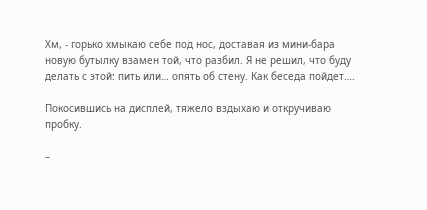Хм, - горько хмыкаю себе под нос, доставая из мини-бара новую бутылку взамен той, что разбил. Я не решил, что буду делать с этой: пить или… опять об стену. Как беседа пойдет….

Покосившись на дисплей, тяжело вздыхаю и откручиваю пробку.

–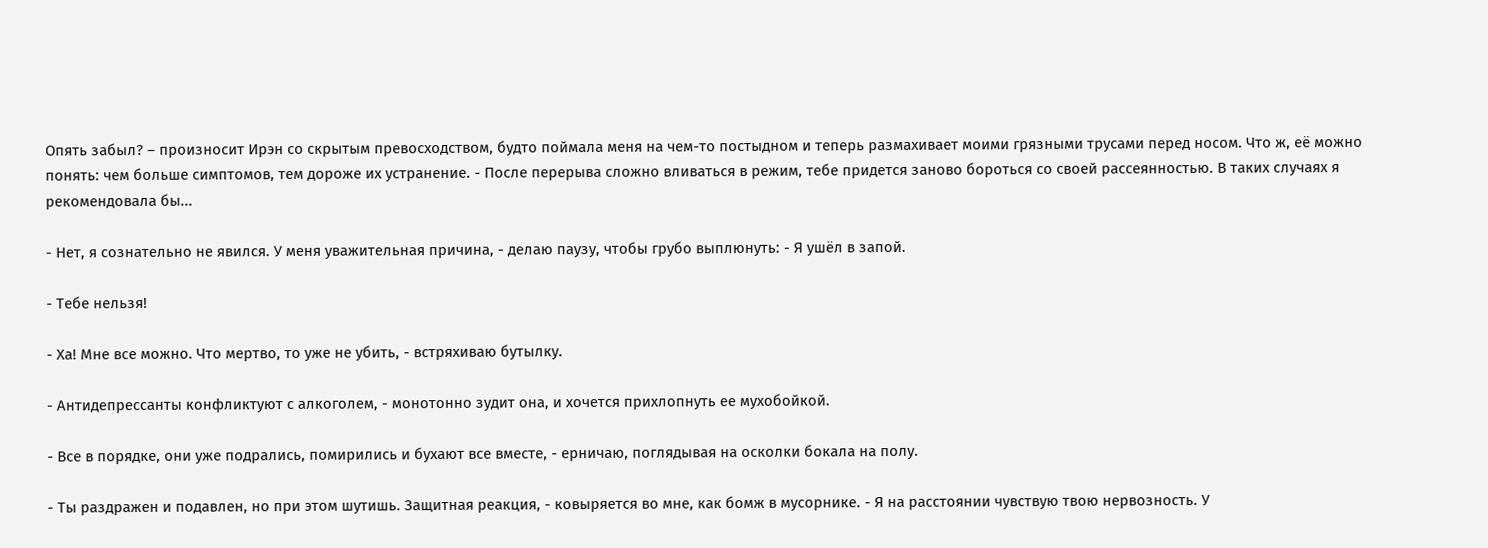Опять забыл? – произносит Ирэн со скрытым превосходством, будто поймала меня на чем-то постыдном и теперь размахивает моими грязными трусами перед носом. Что ж, её можно понять: чем больше симптомов, тем дороже их устранение. - После перерыва сложно вливаться в режим, тебе придется заново бороться со своей рассеянностью. В таких случаях я рекомендовала бы...

- Нет, я сознательно не явился. У меня уважительная причина, - делаю паузу, чтобы грубо выплюнуть: - Я ушёл в запой.

- Тебе нельзя!

- Ха! Мне все можно. Что мертво, то уже не убить, - встряхиваю бутылку.

- Антидепрессанты конфликтуют с алкоголем, - монотонно зудит она, и хочется прихлопнуть ее мухобойкой.

- Все в порядке, они уже подрались, помирились и бухают все вместе, - ерничаю, поглядывая на осколки бокала на полу.

- Ты раздражен и подавлен, но при этом шутишь. Защитная реакция, - ковыряется во мне, как бомж в мусорнике. - Я на расстоянии чувствую твою нервозность. У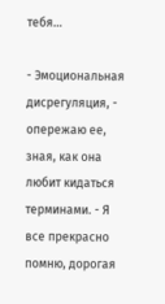тебя…

- Эмоциональная дисрегуляция, - опережаю ее, зная, как она любит кидаться терминами. - Я все прекрасно помню, дорогая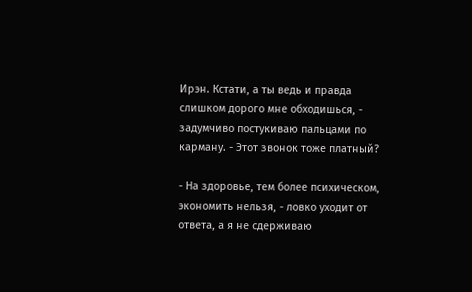Ирэн. Кстати, а ты ведь и правда слишком дорого мне обходишься, - задумчиво постукиваю пальцами по карману. - Этот звонок тоже платный?

- На здоровье, тем более психическом, экономить нельзя, - ловко уходит от ответа, а я не сдерживаю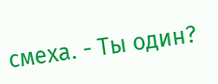смеха. - Ты один?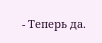- Теперь да.